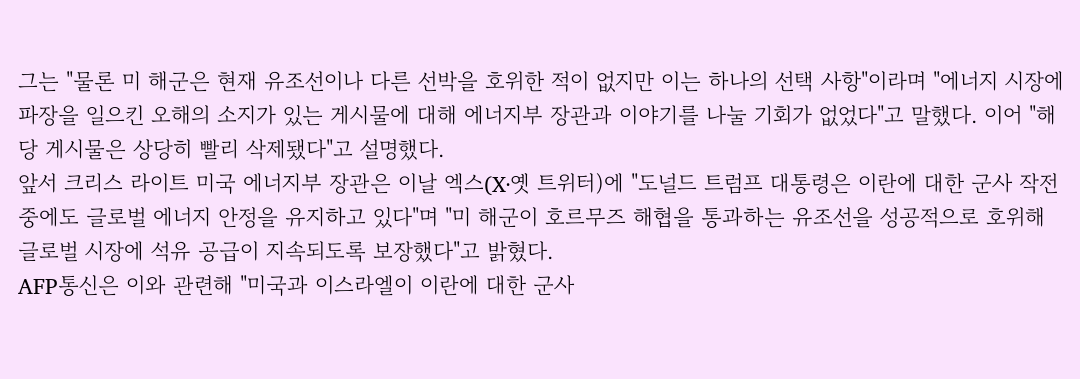그는 "물론 미 해군은 현재 유조선이나 다른 선박을 호위한 적이 없지만 이는 하나의 선택 사항"이라며 "에너지 시장에 파장을 일으킨 오해의 소지가 있는 게시물에 대해 에너지부 장관과 이야기를 나눌 기회가 없었다"고 말했다. 이어 "해당 게시물은 상당히 빨리 삭제됐다"고 설명했다.
앞서 크리스 라이트 미국 에너지부 장관은 이날 엑스(X·옛 트위터)에 "도널드 트럼프 대통령은 이란에 대한 군사 작전 중에도 글로벌 에너지 안정을 유지하고 있다"며 "미 해군이 호르무즈 해협을 통과하는 유조선을 성공적으로 호위해 글로벌 시장에 석유 공급이 지속되도록 보장했다"고 밝혔다.
AFP통신은 이와 관련해 "미국과 이스라엘이 이란에 대한 군사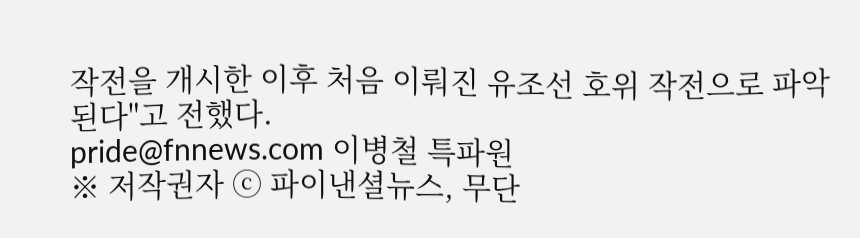작전을 개시한 이후 처음 이뤄진 유조선 호위 작전으로 파악된다"고 전했다.
pride@fnnews.com 이병철 특파원
※ 저작권자 ⓒ 파이낸셜뉴스, 무단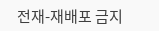전재-재배포 금지